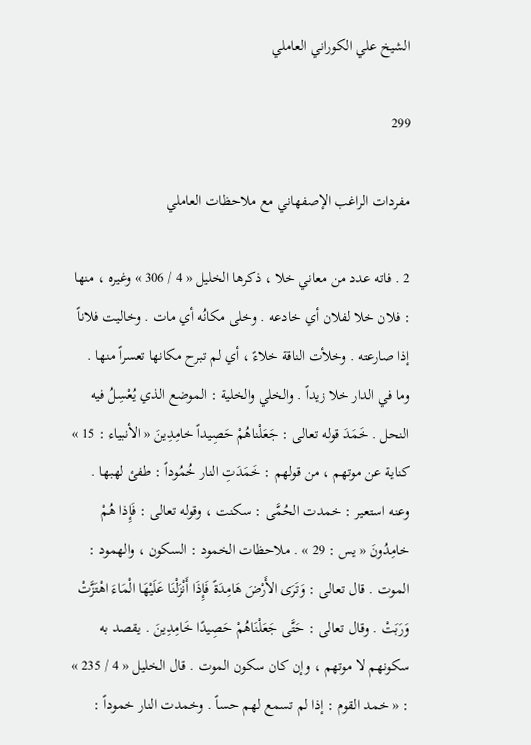الشيخ علي الكوراني العاملي

299

مفردات الراغب الإصفهاني مع ملاحظات العاملي

2 . فاته عدد من معاني خلا ، ذكرها الخليل « 4 / 306 » وغيره ، منها : فلان خلا لفلان أي خادعه . وخلى مكانُه أي مات . وخاليت فلاناً إذا صارعته . وخلأت الناقة خلاءً ، أي لم تبرح مكانها تعسراً منها . وما في الدار خلا زيداً . والخلي والخلية : الموضع الذي يُعْسِلُ فيه النحل . خَمَدَ قوله تعالى : جَعَلْناهُمْ حَصِيداً خامِدِينَ « الأنبياء : 15 » كناية عن موتهم ، من قولهم : خَمَدَتِ النار خُمُوداً : طفئ لهبها . وعنه استعير : خمدت الحُمَّى : سكنت ، وقوله تعالى : فَإِذا هُمْ خامِدُونَ « يس : 29 » . ملاحظات الخمود : السكون ، والهمود : الموت . قال تعالى : وَتَرَى الأَرْضَ هَامِدَةً فَإِذَا أَنْزَلْنَا عَلَيْهَا الْمَاءَ اهْتَزَّتْ وَرَبَتْ . وقال تعالى : حَتَّى جَعَلْنَاهُمْ حَصِيدًا خَامِدِينَ . يقصد به سكونهم لا موتهم ، وإن كان سكون الموت . قال الخليل « 4 / 235 » : « خمد القوم : إذا لم تسمع لهم حساً . وخمدت النار خموداً :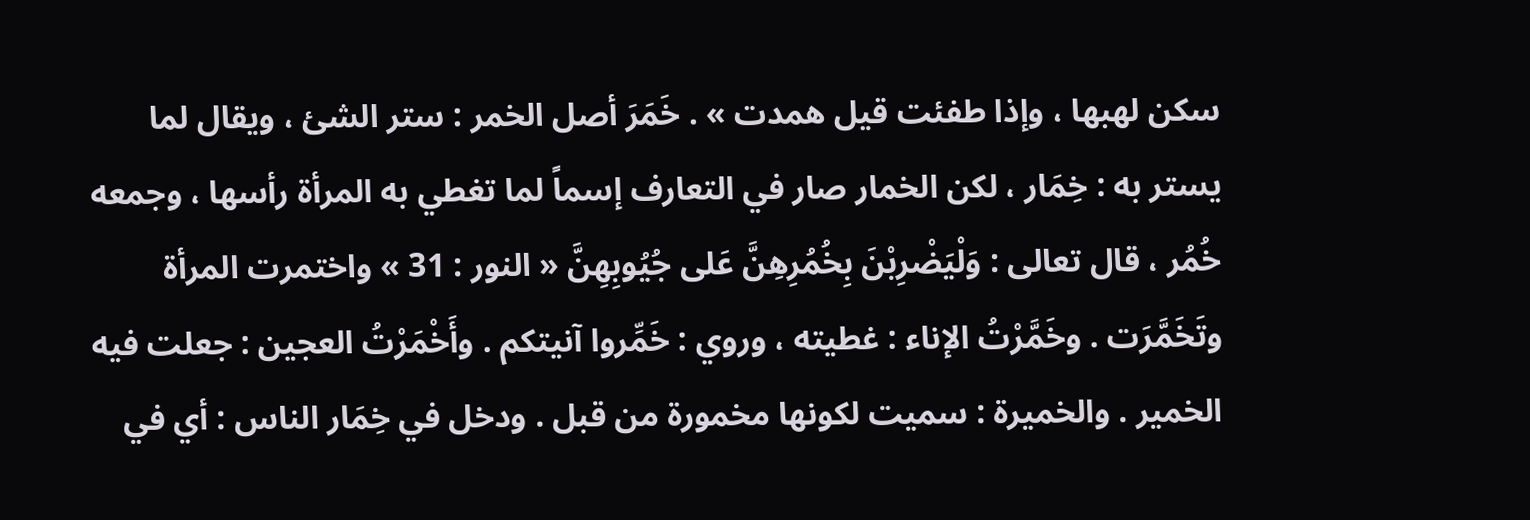سكن لهبها ، وإذا طفئت قيل همدت » . خَمَرَ أصل الخمر : ستر الشئ ، ويقال لما يستر به : خِمَار ، لكن الخمار صار في التعارف إسماً لما تغطي به المرأة رأسها ، وجمعه خُمُر ، قال تعالى : وَلْيَضْرِبْنَ بِخُمُرِهِنَّ عَلى جُيُوبِهِنَّ « النور : 31 » واختمرت المرأة وتَخَمَّرَت . وخَمَّرْتُ الإناء : غطيته ، وروي : خَمِّروا آنيتكم . وأَخْمَرْتُ العجين : جعلت فيه الخمير . والخميرة : سميت لكونها مخمورة من قبل . ودخل في خِمَار الناس : أي في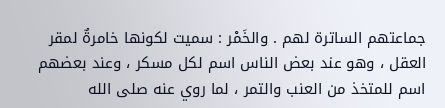جماعتهم الساترة لهم . والخَمْر : سميت لكونها خامرةٌ لمقر العقل ، وهو عند بعض الناس اسم لكل مسكر ، وعند بعضهم اسم للمتخذ من العنب والتمر ، لما روي عنه صلى الله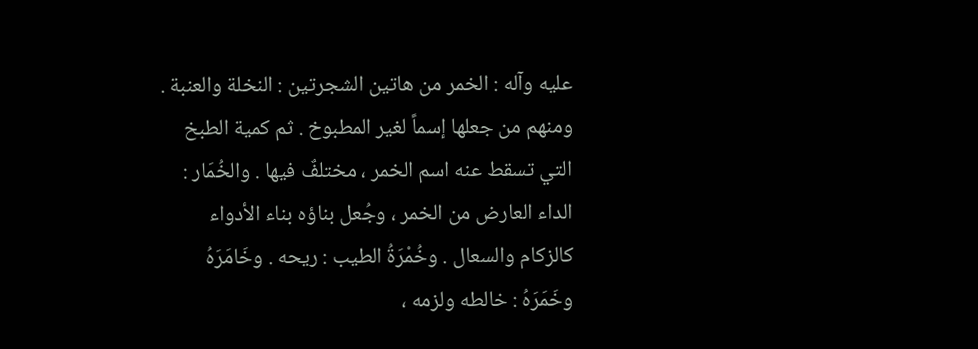عليه وآله : الخمر من هاتين الشجرتين : النخلة والعنبة . ومنهم من جعلها إسماً لغير المطبوخ . ثم كمية الطبخ التي تسقط عنه اسم الخمر ، مختلفٌ فيها . والخُمَار : الداء العارض من الخمر ، وجُعل بناؤه بناء الأدواء كالزكام والسعال . وخُمْرَةُ الطيب : ريحه . وخَامَرَهُ وخَمَرَهُ : خالطه ولزمه ،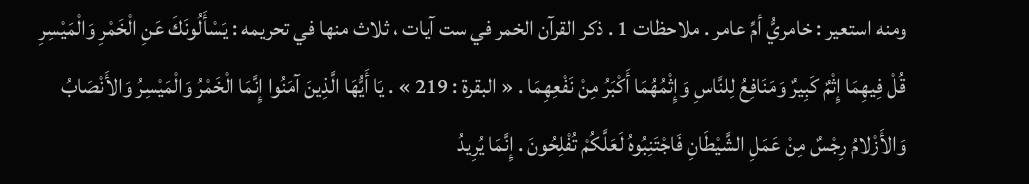ومنه استعير : خامريُّ أمِّ عامر . ملاحظات 1 . ذكر القرآن الخمر في ست آيات ، ثلاث منها في تحريمه : يَسْأَلُونَكَ عَنِ الْخَمْرِ وَالْمَيْسِرِ قُلْ فِيهِمَا إِثْمٌ كَبِيرٌ وَمَنَافِعُ لِلنَّاسِ وَإِثْمُهُمَا أَكْبَرُ مِنْ نَفْعِهِمَا . « البقرة : 219 » . يَا أَيُّهَا الَّذِينَ آمَنُوا إِنَّمَا الْخَمْرُ وَالْمَيْسِرُ وَالأَنْصَابُ وَالأَزْلامُ رِجْسٌ مِنْ عَمَلِ الشَّيْطَانِ فَاجْتَنِبُوهُ لَعَلَّكُمْ تُفْلِحُونَ . إِنَّمَا يُرِيدُ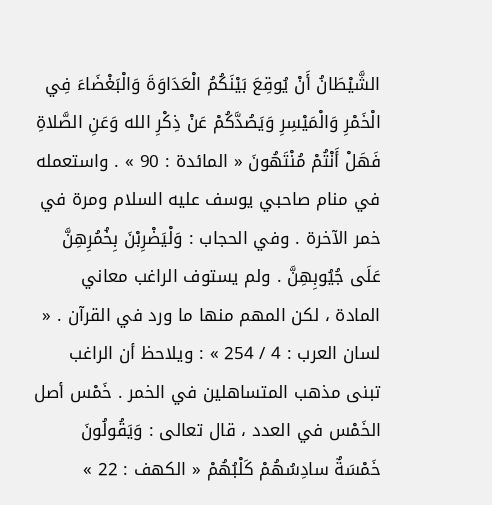الشَّيْطَانُ أَنْ يُوقِعَ بَيْنَكُمُ الْعَدَاوَةَ وَالْبَغْضَاءَ فِي الْخَمْرِ وَالْمَيْسِرِ وَيَصُدَّكُمْ عَنْ ذِكْرِ الله وَعَنِ الصَّلاةِ فَهَلْ أَنْتُمْ مُنْتَهُونَ « المائدة : 90 » . واستعمله في منام صاحبي يوسف عليه السلام ومرة في خمر الآخرة . وفي الحجاب : وَلْيَضْرِبْنَ بِخُمُرِهِنَّ عَلَى جُيُوبِهِنَّ . ولم يستوف الراغب معاني المادة ، لكن المهم منها ما ورد في القرآن . « لسان العرب : 4 / 254 » : ويلاحظ أن الراغب تبنى مذهب المتساهلين في الخمر . خَمْس أصل الخَمْس في العدد ، قال تعالى : وَيَقُولُونَ خَمْسَةٌ سادِسُهُمْ كَلْبُهُمْ « الكهف : 22 »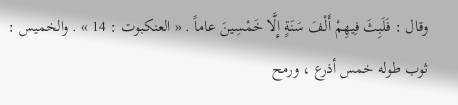وقال : فَلَبِثَ فِيهِمْ أَلْفَ سَنَةٍ إِلَّا خَمْسِينَ عاماً . « العنكبوت : 14 » . والخميس : ثوب طوله خمس أذرع ، ورمح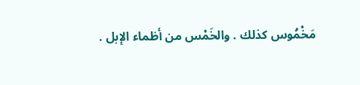مَخْمُوس كذلك . والخَمْس من أظماء الإبل .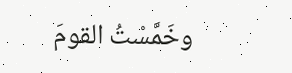وخَمَّسْتُ القومَ